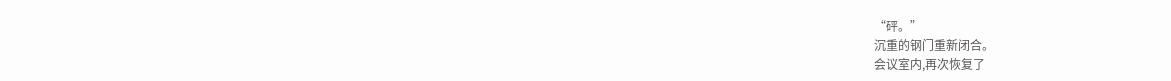“砰。”
沉重的钢门重新闭合。
会议室内,再次恢复了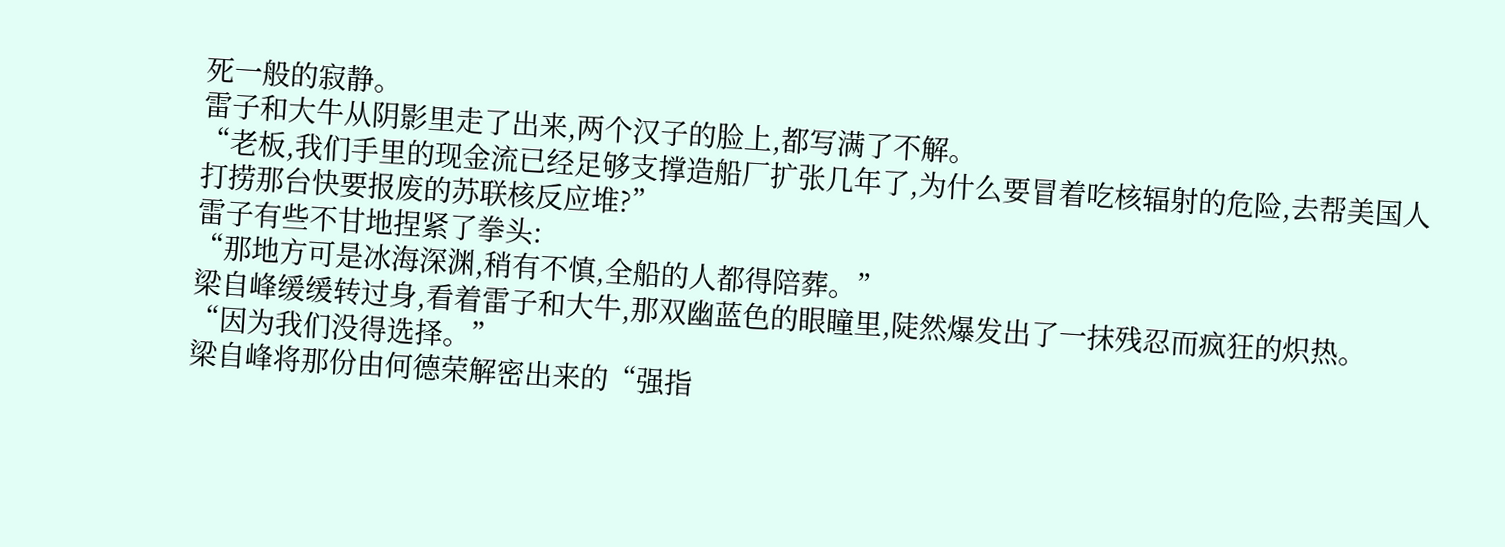死一般的寂静。
雷子和大牛从阴影里走了出来,两个汉子的脸上,都写满了不解。
“老板,我们手里的现金流已经足够支撑造船厂扩张几年了,为什么要冒着吃核辐射的危险,去帮美国人打捞那台快要报废的苏联核反应堆?”
雷子有些不甘地捏紧了拳头:
“那地方可是冰海深渊,稍有不慎,全船的人都得陪葬。”
梁自峰缓缓转过身,看着雷子和大牛,那双幽蓝色的眼瞳里,陡然爆发出了一抹残忍而疯狂的炽热。
“因为我们没得选择。”
梁自峰将那份由何德荣解密出来的“强指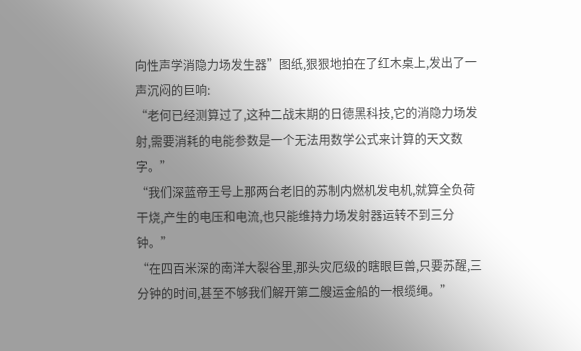向性声学消隐力场发生器”图纸,狠狠地拍在了红木桌上,发出了一声沉闷的巨响:
“老何已经测算过了,这种二战末期的日德黑科技,它的消隐力场发射,需要消耗的电能参数是一个无法用数学公式来计算的天文数字。”
“我们深蓝帝王号上那两台老旧的苏制内燃机发电机,就算全负荷干烧,产生的电压和电流,也只能维持力场发射器运转不到三分钟。”
“在四百米深的南洋大裂谷里,那头灾厄级的瞎眼巨兽,只要苏醒,三分钟的时间,甚至不够我们解开第二艘运金船的一根缆绳。”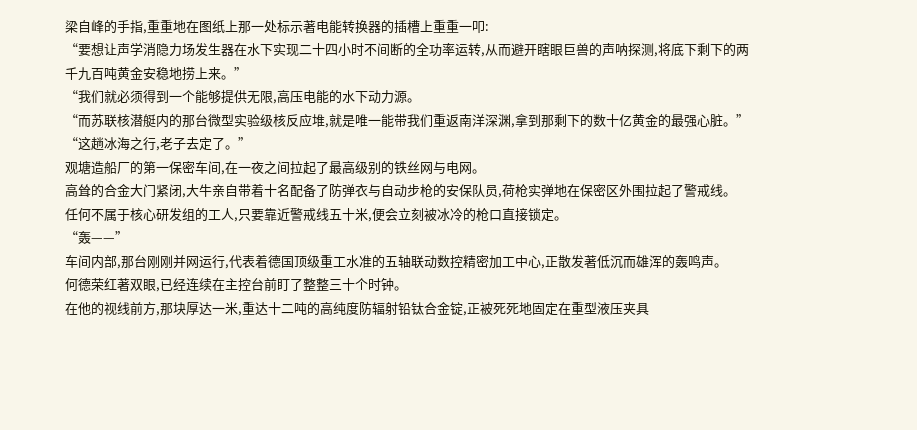梁自峰的手指,重重地在图纸上那一处标示著电能转换器的插槽上重重一叩:
“要想让声学消隐力场发生器在水下实现二十四小时不间断的全功率运转,从而避开瞎眼巨兽的声呐探测,将底下剩下的两千九百吨黄金安稳地捞上来。”
“我们就必须得到一个能够提供无限,高压电能的水下动力源。
“而苏联核潜艇内的那台微型实验级核反应堆,就是唯一能带我们重返南洋深渊,拿到那剩下的数十亿黄金的最强心脏。”
“这趟冰海之行,老子去定了。”
观塘造船厂的第一保密车间,在一夜之间拉起了最高级别的铁丝网与电网。
高耸的合金大门紧闭,大牛亲自带着十名配备了防弹衣与自动步枪的安保队员,荷枪实弹地在保密区外围拉起了警戒线。
任何不属于核心研发组的工人,只要靠近警戒线五十米,便会立刻被冰冷的枪口直接锁定。
“轰——”
车间内部,那台刚刚并网运行,代表着德国顶级重工水准的五轴联动数控精密加工中心,正散发著低沉而雄浑的轰鸣声。
何德荣红著双眼,已经连续在主控台前盯了整整三十个时钟。
在他的视线前方,那块厚达一米,重达十二吨的高纯度防辐射铅钛合金锭,正被死死地固定在重型液压夹具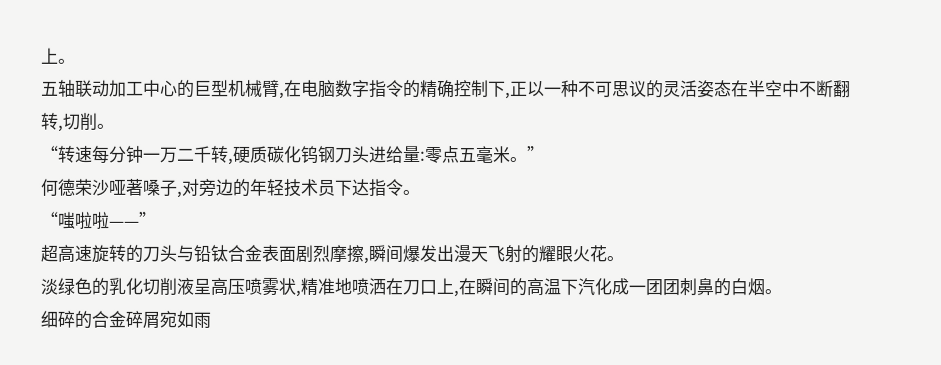上。
五轴联动加工中心的巨型机械臂,在电脑数字指令的精确控制下,正以一种不可思议的灵活姿态在半空中不断翻转,切削。
“转速每分钟一万二千转,硬质碳化钨钢刀头进给量:零点五毫米。”
何德荣沙哑著嗓子,对旁边的年轻技术员下达指令。
“嗤啦啦——”
超高速旋转的刀头与铅钛合金表面剧烈摩擦,瞬间爆发出漫天飞射的耀眼火花。
淡绿色的乳化切削液呈高压喷雾状,精准地喷洒在刀口上,在瞬间的高温下汽化成一团团刺鼻的白烟。
细碎的合金碎屑宛如雨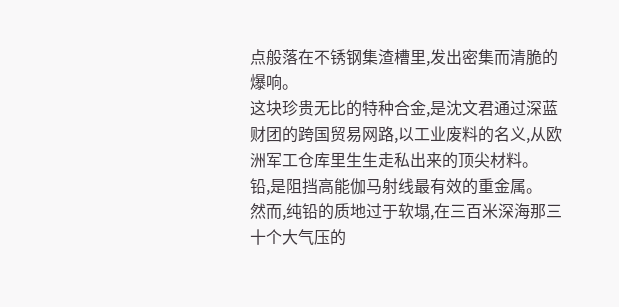点般落在不锈钢集渣槽里,发出密集而清脆的爆响。
这块珍贵无比的特种合金,是沈文君通过深蓝财团的跨国贸易网路,以工业废料的名义,从欧洲军工仓库里生生走私出来的顶尖材料。
铅,是阻挡高能伽马射线最有效的重金属。
然而,纯铅的质地过于软塌,在三百米深海那三十个大气压的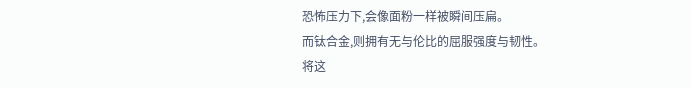恐怖压力下,会像面粉一样被瞬间压扁。
而钛合金,则拥有无与伦比的屈服强度与韧性。
将这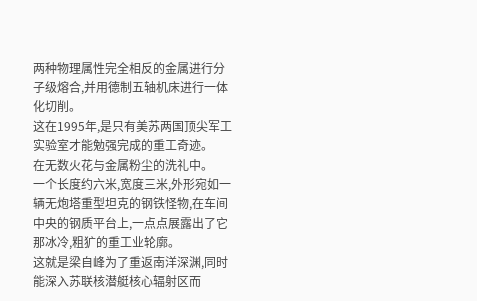两种物理属性完全相反的金属进行分子级熔合,并用德制五轴机床进行一体化切削。
这在1995年,是只有美苏两国顶尖军工实验室才能勉强完成的重工奇迹。
在无数火花与金属粉尘的洗礼中。
一个长度约六米,宽度三米,外形宛如一辆无炮塔重型坦克的钢铁怪物,在车间中央的钢质平台上,一点点展露出了它那冰冷,粗犷的重工业轮廓。
这就是梁自峰为了重返南洋深渊,同时能深入苏联核潜艇核心辐射区而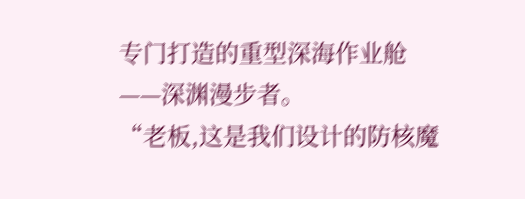专门打造的重型深海作业舱——深渊漫步者。
“老板,这是我们设计的防核魔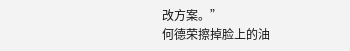改方案。”
何德荣擦掉脸上的油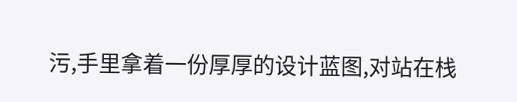污,手里拿着一份厚厚的设计蓝图,对站在栈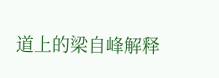道上的梁自峰解释